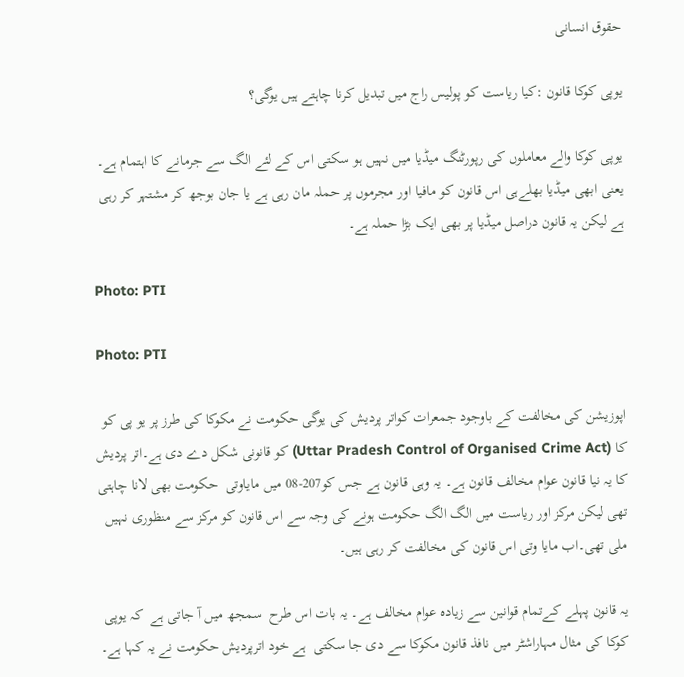حقوق انسانی

یوپی کوکا قانون :کیا ریاست کو پولیس راج میں تبدیل کرنا چاہتے ہیں یوگی؟

یوپی کوکا والے معاملوں کی رپورٹنگ میڈیا میں نہیں ہو سکتی اس کے لئے الگ سے جرمانے کا اہتمام ہے۔ یعنی ابھی میڈیا بھلےہی اس قانون کو مافیا اور مجرموں پر حملہ مان رہی ہے یا جان بوجھ کر مشتہر کر رہی ہے لیکن یہ قانون دراصل میڈیا پر بھی ایک بڑا حملہ ہے۔

Photo: PTI

Photo: PTI

اپوزیشن کی مخالفت کے باوجود جمعرات کواتر پردیش کی یوگی حکومت نے مکوکا کی طرز پر یو پی کو کا (Uttar Pradesh Control of Organised Crime Act) کو قانونی شکل دے دی ہے۔اتر پردیش کا یہ نیا قانون عوام مخالف قانون ہے۔ یہ وہی قانون ہے جس کو207-08 میں مایاوتی  حکومت بھی لانا چاہتی تھی لیکن مرکز اور ریاست میں الگ الگ حکومت ہونے کی وجہ سے اس قانون کو مرکز سے منظوری نہیں ملی تھی۔اب مایا وتی اس قانون کی مخالفت کر رہی ہیں۔

یہ قانون پہلے کےتمام قوانین سے زیادہ عوام مخالف ہے۔ یہ بات اس طرح  سمجھ میں آ جاتی ہے  کہ یوپی کوکا کی مثال مہاراشٹر میں نافذ قانون مکوکا سے دی جا سکتی  ہے خود اترپردیش حکومت نے یہ کہا ہے۔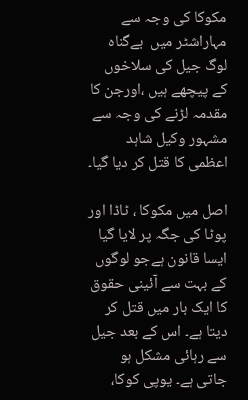مکوکا کی وجہ سے مہاراشٹر میں  بےگناہ لوگ جیل کی سلاخوں کے پیچھے ہیں ،اورجن کا مقدمہ لڑنے کی وجہ سے مشہور وکیل شاہد اعظمی کا قتل کر دیا گیا۔

اصل میں مکوکا ، ٹاڈا اور پوٹا کی جگہ پر لایا گیا ایسا قانون ہےجو لوگوں کے بہت سے آئینی حقوق کا ایک بار میں قتل کر دیتا ہے۔ اس کے بعد جیل سے رہائی مشکل ہو جاتی ہے۔ یوپی کوکا،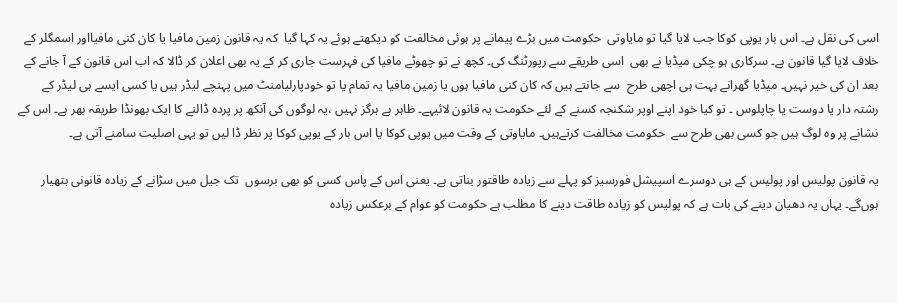اسی کی نقل ہے۔ اس بار یوپی کوکا جب لایا گیا تو مایاوتی  حکومت میں بڑے پیمانے پر ہوئی مخالفت کو دیکھتے ہوئے یہ کہا گیا  کہ یہ قانون زمین مافیا یا کان کنی مافیااور اسمگلر کے خلاف لایا گیا قانون ہے۔ سرکاری ہو چکی میڈیا نے بھی  اسی طریقے سے رپورٹنگ کی۔ کچھ نے تو چھوٹے مافیا کی فہرست جاری کر کے یہ بھی اعلان کر ڈالا کہ اب اس قانون کے آ جانے کے بعد ان کی خیر نہیں۔ میڈیا گھرانے بہت ہی اچھی طرح  سے جانتے ہیں کہ کان کنی مافیا ہوں یا زمین مافیا یہ تمام یا تو خودپارلیامنٹ میں پہنچے لیڈر ہیں یا کسی ایسے ہی لیڈر کے رشتہ دار یا دوست یا چاپلوس ۔ تو کیا خود اپنے اوپر شکنجہ کسنے کے لئے حکومت یہ قانون لائیہے۔ ظاہر ہے ہرگز نہیں ،یہ لوگوں کی آنکھ پر پردہ ڈالنے کا ایک بھونڈا طریقہ بھر ہے۔ اس کے نشانے پر وہ لوگ ہیں جو کسی بھی طرح سے  حکومت مخالفت کرتےہیں۔ مایاوتی کے وقت میں یوپی کوکا یا اس بار کے یوپی کوکا پر نظر ڈا لیں تو یہی اصلیت سامنے آتی ہے۔

یہ قانون پولیس اور پولیس کے ہی دوسرے اسپیشل فورسیز کو پہلے سے زیادہ طاقتور بناتی ہے۔ یعنی اس کے پاس کسی کو بھی برسوں  تک جیل میں سڑانے کے زیادہ قانونی ہتھیار ہوں‌گے۔ یہاں یہ دھیان دینے کی بات ہے کہ پولیس کو زیادہ طاقت دینے کا مطلب ہے حکومت کو عوام کے برعکس زیادہ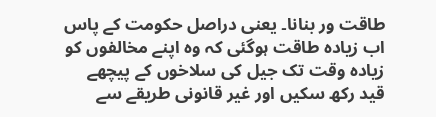طاقت ور بنانا۔ یعنی دراصل حکومت کے پاس اب زیادہ طاقت ہوگئی کہ وہ اپنے مخالفوں کو زیادہ وقت تک جیل کی سلاخوں کے پیچھے قید رکھ سکیں اور غیر قانونی طریقے سے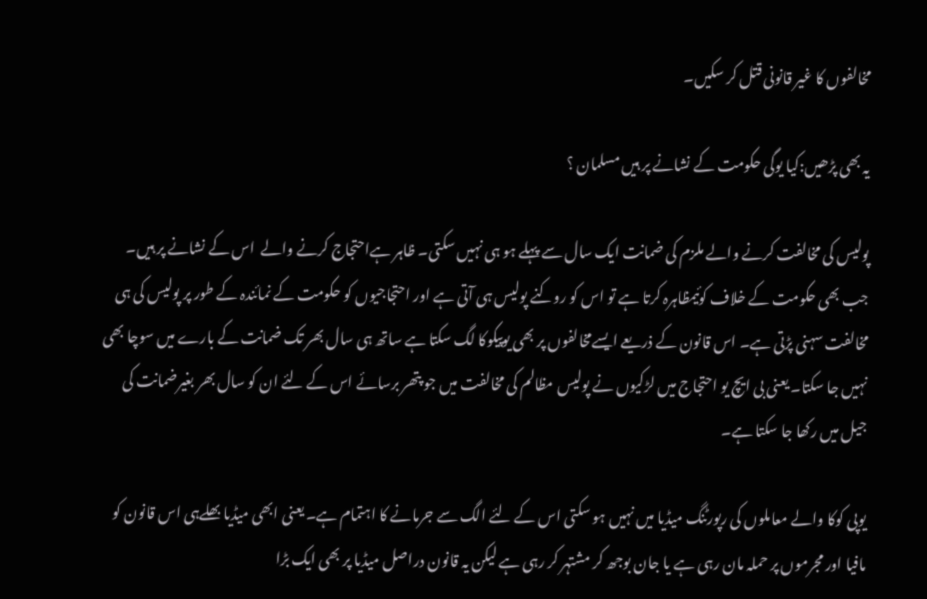مخالفوں کا غیر قانونی قتل کر سکیں۔

یہ بھی پڑھیں:کیا یوگی حکومت کے نشانے پر ہیں مسلمان ؟

پولیس کی مخالفت کرنے والے ملزم کی ضمانت ایک سال سے پہلے ہو ہی نہیں سکتی۔ ظاہر ہےاحتجاج کرنے والے  اس کے نشانے پر ہیں۔ جب بھی حکومت کے خلاف کوئیمظاہرہ کرتا ہے تو اس کو روکنے پولیس ہی آتی ہے اور احتجاجیوں کو حکومت کے نمائندہ کے طور پر پولیس کی ہی مخالفت سہنی پڑتی ہے۔ اس قانون کے ذریعے ایسےمخالفوں پر بھی یوپیکوکا لگ سکتا ہے ساتھ ہی سال بھر تک ضمانت کے بارے میں سوچا بھی نہیں جا سکتا۔ یعنی بی ایچ یو احتجاج میں لڑکیوں نے پولیس مظالم کی مخالفت میں جو پتھر برسائے اس کے لئے ان کو سال بھر بغیرضمانت کی جیل میں رکھا جا سکتا ہے۔

یوپی کوکا والے معاملوں کی رپورٹنگ میڈیا میں نہیں ہو سکتی اس کے لئے الگ سے جرمانے کا اہتمام ہے۔ یعنی ابھی میڈیا بھلےہی اس قانون کو مافیا اور مجرموں پر حملہ مان رہی ہے یا جان بوجھ کر مشتہر کر رہی ہے لیکن یہ قانون دراصل میڈیا پر بھی ایک بڑا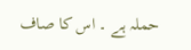حملہ ہے ۔ اس کا صاف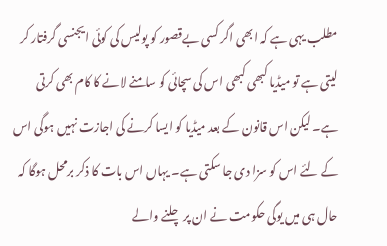مطلب یہی ہے کہ ابھی اگر کسی بےقصور کو پولیس کی کوئی ایجنسی گرفتار کر لیتی ہے تو میڈیا کبھی کبھی اس کی سچائی کو سامنے لانے کا کام بھی کرتی ہے۔ لیکن اس قانون کے بعد میڈیا کو ایسا کرنے کی اجازت نہیں ہوگی اس کے لئے اس کو سزا دی جا سکتی ہے۔ یہاں اس بات کا ذکر برمحل ہوگا کہ حال ہی میں یوگی حکومت نے ان پر چلنے والے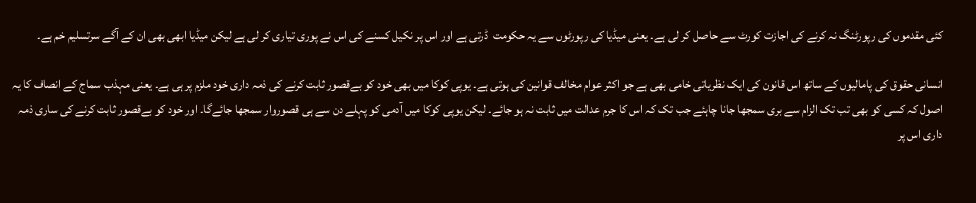کئی مقدموں کی رپورٹنگ نہ کرنے کی اجازت کورٹ سے حاصل کر لی ہے۔ یعنی میڈیا کی رپورٹوں سے یہ حکومت  ڈرتی ہے اور اس پر نکیل کسنے کی اس نے پوری تیاری کر لی ہے لیکن میڈیا ابھی بھی ان کے آگے سرتسلیم خم ہے۔

انسانی حقوق کی پامالیوں کے ساتھ اس قانون کی ایک نظریاتی خامی بھی ہے جو اکثر عوام مخالف قوانین کی ہوتی ہے۔ یوپی کوکا میں بھی خود کو بےقصور ثابت کرنے کی ذمہ داری خود ملزم پر ہی ہے۔ یعنی مہذب سماج کے انصاف کا یہ اصول کہ کسی کو بھی تب تک الزام سے بری سمجھا جانا چاہئے جب تک کہ اس کا جرم عدالت میں ثابت نہ ہو جائے۔ لیکن یوپی کوکا میں آدمی کو پہلے دن سے ہی قصوروار سمجھا جائے‌گا۔ اور خود کو بےقصور ثابت کرنے کی ساری ذمہ داری اس پر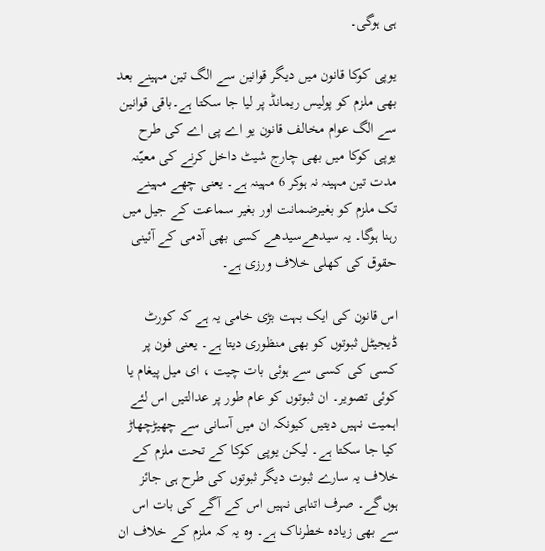ہی ہوگی۔

یوپی کوکا قانون میں دیگر قوانین سے الگ تین مہینے بعد بھی ملزم کو پولیس ریمانڈ پر لیا جا سکتا ہے۔باقی قوانین سے الگ عوام مخالف قانون یو اے پی اے کی طرح یوپی کوکا میں بھی چارج شیٹ داخل کرنے کی معیّنہ مدت تین مہینہ نہ ہوکر 6 مہینہ ہے۔ یعنی چھے مہینے تک ملزم کو بغیرضمانت اور بغیر سماعت کے جیل میں رہنا ہوگا۔ یہ سیدھےسیدھے کسی بھی آدمی کے آئینی حقوق کی کھلی خلاف ورزی ہے۔

اس قانون کی ایک بہت بڑی خامی یہ ہے کہ کورٹ ڈیجیٹل ثبوتوں کو بھی منظوری دیتا ہے۔ یعنی فون پر کسی کی کسی سے ہوئی بات چیت ، ای میل پیغام یا کوئی تصویر۔ ان ثبوتوں کو عام طور پر عدالتیں اس لئے اہمیت نہیں دیتیں کیونکہ ان میں آسانی سے چھیڑچھاڑ کیا جا سکتا ہے۔ لیکن یوپی کوکا کے تحت ملزم کے خلاف یہ سارے ثبوت دیگر ثبوتوں کی طرح ہی جائز ہوں‌گے۔ صرف اتناہی نہیں اس کے آگے کی بات اس سے بھی زیادہ خطرناک ہے۔ وہ یہ کہ ملزم کے خلاف ان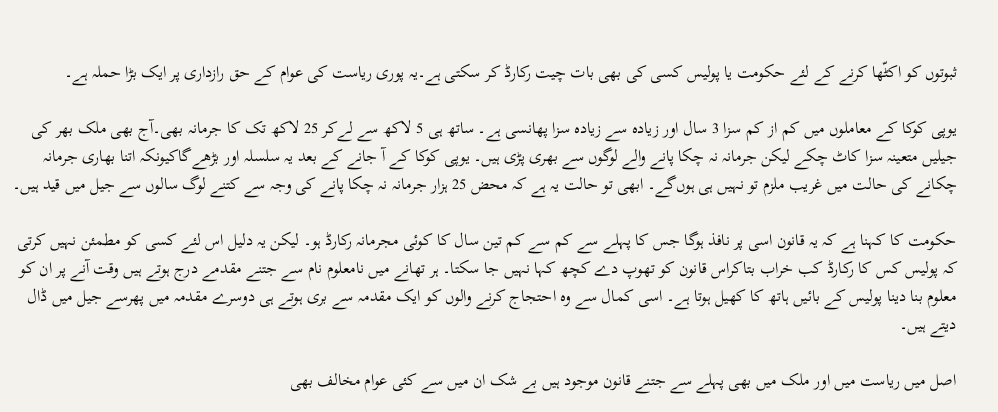ثبوتوں کو اکٹّھا کرنے کے لئے حکومت یا پولیس کسی کی بھی بات چیت رکارڈ کر سکتی ہے۔یہ پوری ریاست کی عوام کے حق رازداری پر ایک بڑا حملہ ہے۔

یوپی کوکا کے معاملوں میں کم از کم سزا 3 سال اور زیادہ سے زیادہ سزا پھانسی ہے۔ ساتھ ہی 5 لاکھ سے لےکر 25 لاکھ تک کا جرمانہ بھی۔آج بھی ملک بھر کی جیلیں متعینہ سزا کاٹ چکے لیکن جرمانہ نہ چکا پانے والے لوگوں سے بھری پڑی ہیں۔ یوپی کوکا کے آ جانے کے بعد یہ سلسلہ اور بڑھےگاکیونکہ اتنا بھاری جرمانہ چکانے کی حالت میں غریب ملزم تو نہیں ہی ہوں‌گے۔ ابھی تو حالت یہ ہے کہ محض 25 ہزار جرمانہ نہ چکا پانے کی وجہ سے کتنے لوگ سالوں سے جیل میں قید ہیں۔

حکومت کا کہنا ہے کہ یہ قانون اسی پر نافذ ہوگا جس کا پہلے سے کم سے کم تین سال کا کوئی مجرمانہ رکارڈ ہو۔ لیکن یہ دلیل اس لئے کسی کو مطمئن نہیں کرتی کہ پولیس کس کا رکارڈ کب خراب بتاکراس قانون کو تھوپ دے کچھ کہا نہیں جا سکتا۔ ہر تھانے میں نامعلوم نام سے جتنے مقدمے درج ہوتے ہیں وقت آنے پر ان کو معلوم بنا دینا پولیس کے بائیں ہاتھ کا کھیل ہوتا ہے۔ اسی کمال سے وہ احتجاج کرنے والوں کو ایک مقدمہ سے بری ہوتے ہی دوسرے مقدمہ میں پھرسے جیل میں ڈال دیتے ہیں۔

اصل میں ریاست میں اور ملک میں بھی پہلے سے جتنے قانون موجود ہیں بے شک ان میں سے کئی عوام مخالف بھی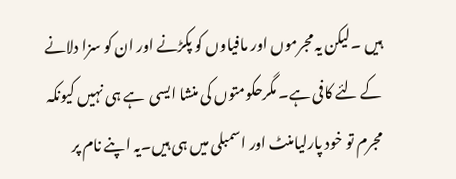ہیں ۔لیکن یہ مجرموں اور مافیاوں کو پکڑنے اور ان کو سزا دلانے کے لئے کافی ہے۔ مگرحکومتوں کی منشا ایسی  ہے ہی نہیں کیونکہ مجرم تو خود پارلیامنٹ اور اسمبلی میں ہی ہیں۔یہ اپنے نام پر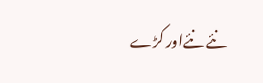نئے نئےاور کڑے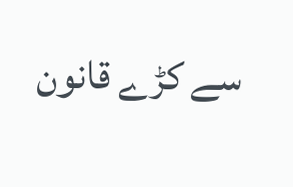سے کڑے قانون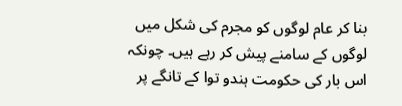بنا کر عام لوگوں کو مجرم کی شکل میں لوگوں کے سامنے پیش کر رہے ہیں۔ چونکہ اس بار کی حکومت ہندو توا کے تانگے پر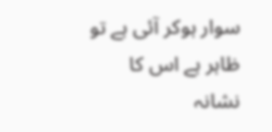سوار ہوکر آئی ہے تو ظاہر ہے اس کا نشانہ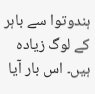ہندوتوا سے باہر کے لوگ زیادہ ہیں۔ اس بار آیا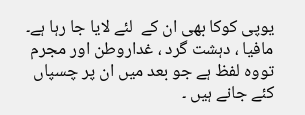یوپی کوکا بھی ان کے  لئے لایا جا رہا ہے۔ مافیا ، دہشت گرد ، غداروطن اور مجرم تووہ لفظ ہے جو بعد میں ان پر چسپاں کئے جانے ہیں ۔